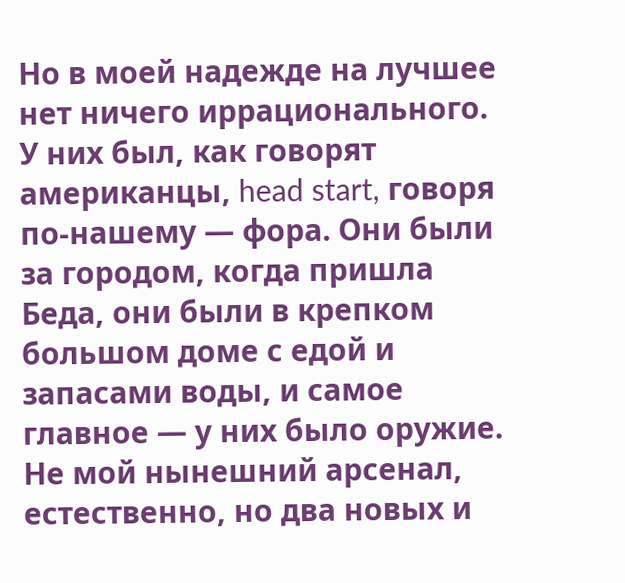Но в моей надежде на лучшее нет ничего иррационального. У них был, как говорят американцы, head start, говоря по-нашему — фора. Они были за городом, когда пришла Беда, они были в крепком большом доме с едой и запасами воды, и самое главное — у них было оружие. Не мой нынешний арсенал, естественно, но два новых и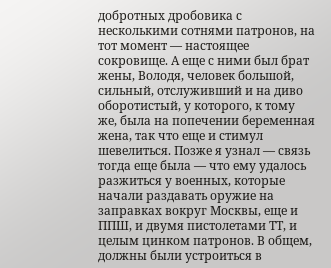добротных дробовика с несколькими сотнями патронов, на тот момент — настоящее сокровище. А еще с ними был брат жены, Володя, человек большой, сильный, отслуживший и на диво оборотистый, у которого, к тому же, была на попечении беременная жена, так что еще и стимул шевелиться. Позже я узнал — связь тогда еще была — что ему удалось разжиться у военных, которые начали раздавать оружие на заправках вокруг Москвы, еще и ППШ, и двумя пистолетами ТТ, и целым цинком патронов. В общем, должны были устроиться в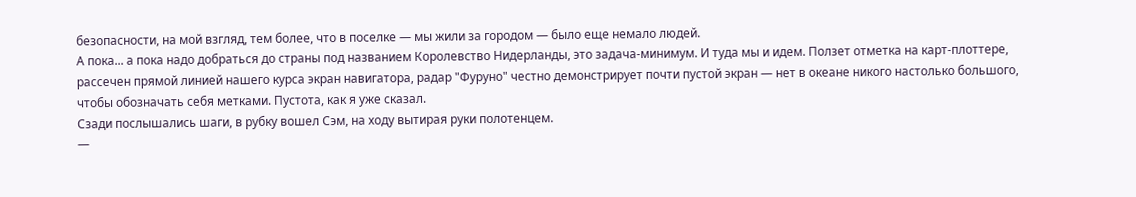безопасности, на мой взгляд, тем более, что в поселке — мы жили за городом — было еще немало людей.
А пока... а пока надо добраться до страны под названием Королевство Нидерланды, это задача-минимум. И туда мы и идем. Ползет отметка на карт-плоттере, рассечен прямой линией нашего курса экран навигатора, радар "Фуруно" честно демонстрирует почти пустой экран — нет в океане никого настолько большого, чтобы обозначать себя метками. Пустота, как я уже сказал.
Сзади послышались шаги, в рубку вошел Сэм, на ходу вытирая руки полотенцем.
—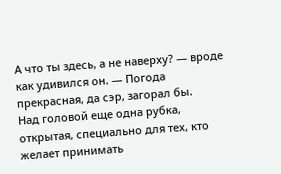А что ты здесь, а не наверху? — вроде как удивился он. — Погода прекрасная, да сэр, загорал бы.
Над головой еще одна рубка, открытая, специально для тех, кто желает принимать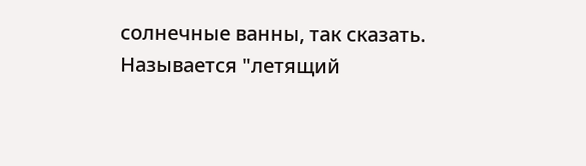солнечные ванны, так сказать. Называется "летящий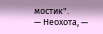мостик".
— Неохота, —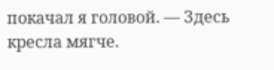покачал я головой. — Здесь кресла мягче.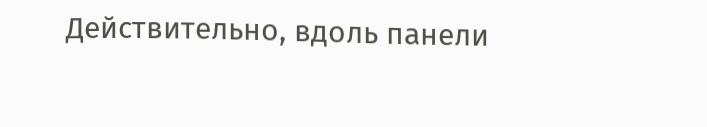Действительно, вдоль панели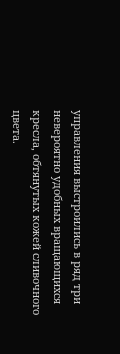управления выстроились в ряд три невероятно удобных вращающихся кресла, обтянутых кожей сливочного цвета.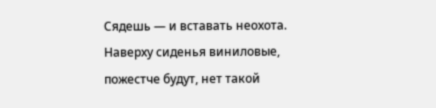Сядешь — и вставать неохота. Наверху сиденья виниловые, пожестче будут, нет такой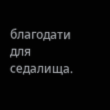благодати для седалища.